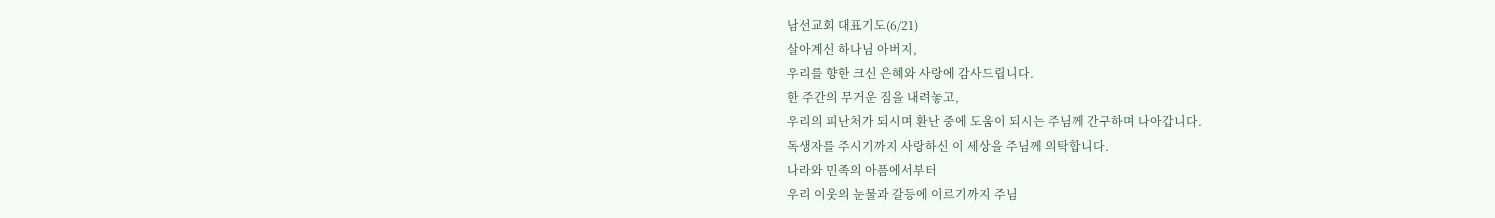남선교회 대표기도(6/21)
살아계신 하나님 아버지,
우리를 향한 크신 은혜와 사랑에 감사드립니다.
한 주간의 무거운 짐을 내려놓고,
우리의 피난처가 되시며 환난 중에 도움이 되시는 주님께 간구하며 나아갑니다.
독생자를 주시기까지 사랑하신 이 세상을 주님께 의탁합니다.
나라와 민족의 아픔에서부터
우리 이웃의 눈물과 갈등에 이르기까지 주님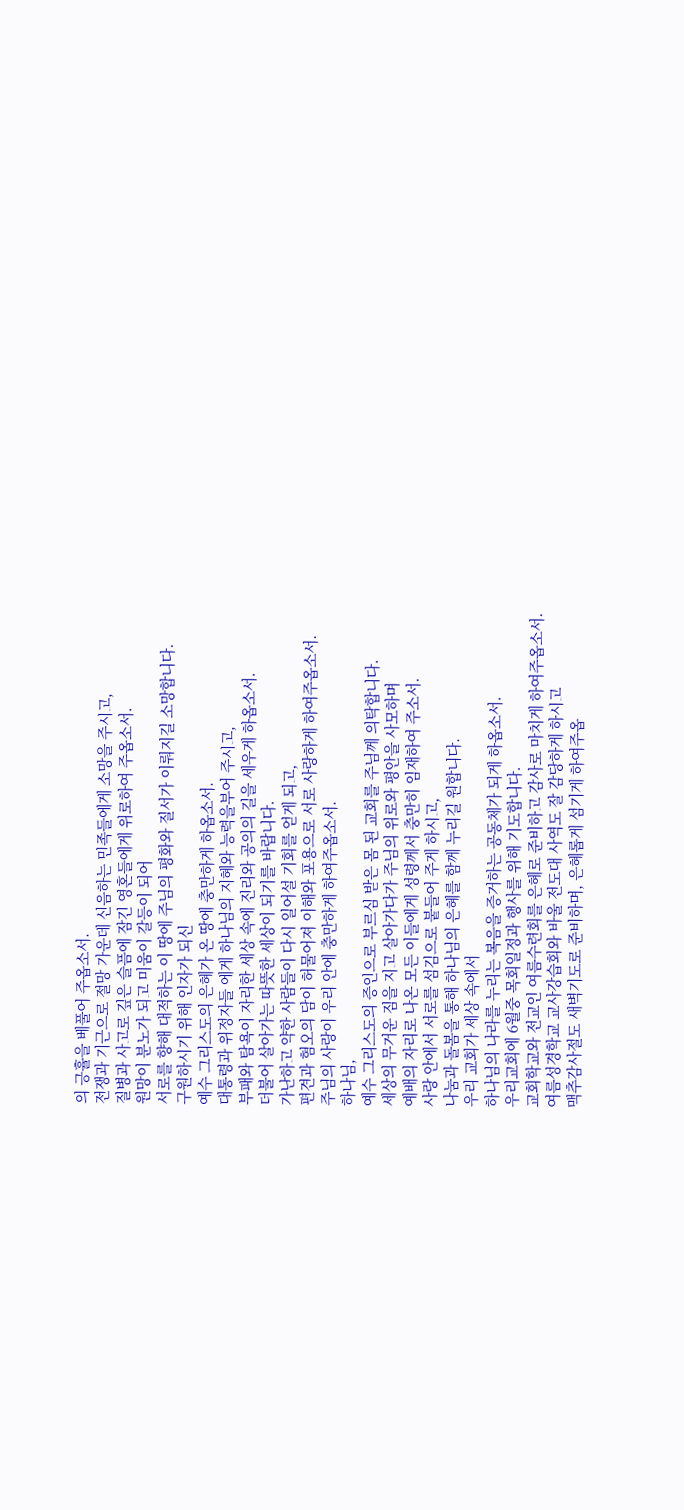의 긍휼을 베풀어 주옵소서.
전쟁과 기근으로 절망 가운데 신음하는 민족들에게 소망을 주시고,
질병과 사고로 깊은 슬픔에 잠긴 영혼들에게 위로하여 주옵소서.
원망이 분노가 되고 미움이 갈등이 되어
서로를 향해 대적하는 이 땅에 주님의 평화와 질서가 이뤄지길 소망합니다.
구원하시기 위해 인자가 되신
예수 그리스도의 은혜가 온 땅에 충만하게 하옵소서.
대통령과 위정자들 에게 하나님의 지혜와 능력을부어 주시고,
부패와 탐욕이 자리한 세상 속에 진리와 공의의 길을 세우게 하옵소서.
더불어 살아가는 따뜻한 세상이 되기를 바랍니다.
가난하고 약한 사람들이 다시 일어설 기회를 얻게 되고,
편견과 혐오의 담이 허물어져 이해와 포용으로 서로 사랑하게 하여주옵소서.
주님의 사랑이 우리 안에 충만하게 하여주옵소서.
하나님,
예수 그리스도의 증인으로 부르심 받은 몸 된 교회를 주님께 의탁합니다.
세상의 무거운 짐을 지고 살아가다가 주님의 위로와 평안을 사모하며
예배의 자리로 나온 모든 이들에게 성령께서 충만히 임재하여 주소서.
사랑 안에서 서로를 섬김으로 붙들어 주게 하시고,
나눔과 돌봄을 통해 하나님의 은혜를 함께 누리길 원합니다.
우리 교회가 세상 속에서
하나님의 나라를 누리는 복음을 증거하는 공동체가 되게 하옵소서.
우리교회에 6월중 목회일정과 행사를 위해 기도합니다.
교회학교와 전교인 여름수련회를 은혜로 준비하고 감사로 마치게 하여주옵소서.
여름성경학교 교사강습회와 바울 전도대 사역도 잘 감당하게 하시고
맥추감사절도 새벽기도로 준비하며, 은혜롭게 섬기게 하여주옵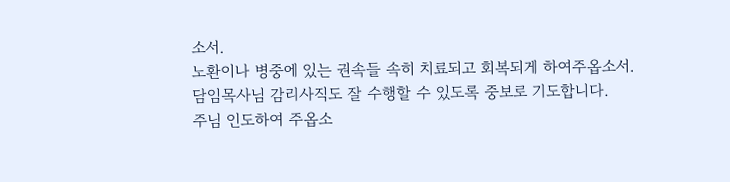소서.
노환이나 병중에 있는 권속들 속히 치료되고 회복되게 하여주옵소서.
담임목사님 감리사직도 잘 수행할 수 있도록 중보로 기도합니다.
주님 인도하여 주옵소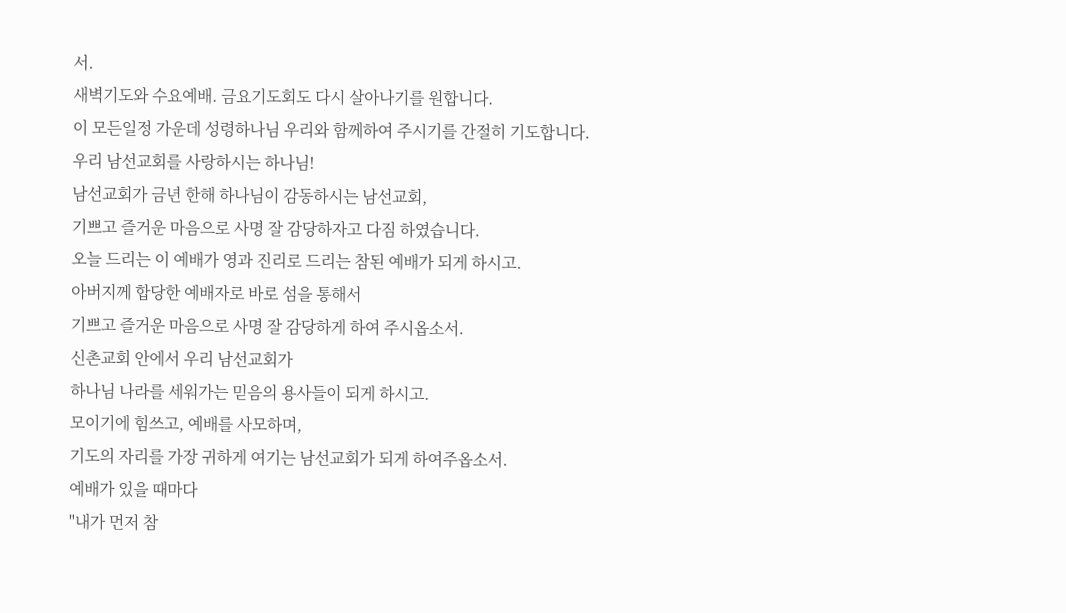서.
새벽기도와 수요예배. 금요기도회도 다시 살아나기를 원합니다.
이 모든일정 가운데 성령하나님 우리와 함께하여 주시기를 간절히 기도합니다.
우리 남선교회를 사랑하시는 하나님!
남선교회가 금년 한해 하나님이 감동하시는 남선교회,
기쁘고 즐거운 마음으로 사명 잘 감당하자고 다짐 하였습니다.
오늘 드리는 이 예배가 영과 진리로 드리는 참된 예배가 되게 하시고.
아버지께 합당한 예배자로 바로 섬을 통해서
기쁘고 즐거운 마음으로 사명 잘 감당하게 하여 주시옵소서.
신촌교회 안에서 우리 남선교회가
하나님 나라를 세워가는 믿음의 용사들이 되게 하시고.
모이기에 힘쓰고, 예배를 사모하며,
기도의 자리를 가장 귀하게 여기는 남선교회가 되게 하여주옵소서.
예배가 있을 때마다
"내가 먼저 참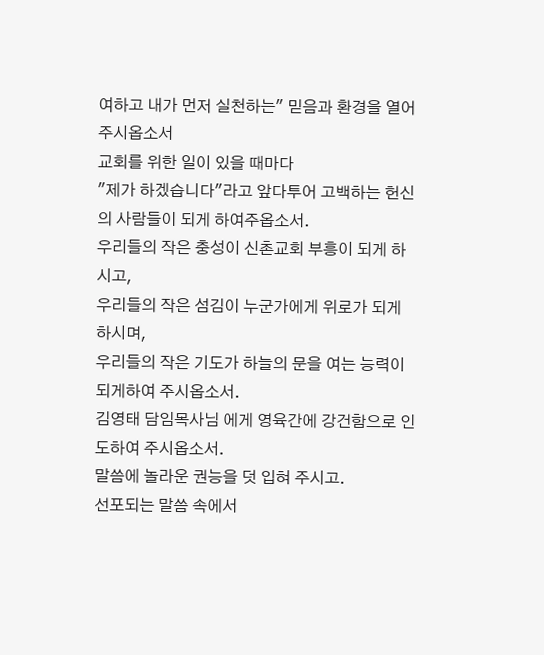여하고 내가 먼저 실천하는" 믿음과 환경을 열어 주시옵소서
교회를 위한 일이 있을 때마다
"제가 하겠습니다"라고 앞다투어 고백하는 헌신의 사람들이 되게 하여주옵소서.
우리들의 작은 충성이 신촌교회 부흥이 되게 하시고,
우리들의 작은 섬김이 누군가에게 위로가 되게 하시며,
우리들의 작은 기도가 하늘의 문을 여는 능력이 되게하여 주시옵소서.
김영태 담임목사님 에게 영육간에 강건함으로 인도하여 주시옵소서.
말씀에 놀라운 권능을 덧 입혀 주시고.
선포되는 말씀 속에서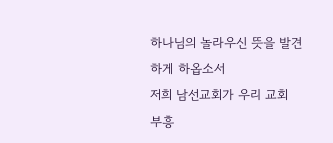하나님의 놀라우신 뜻을 발견하게 하옵소서
저희 남선교회가 우리 교회 부흥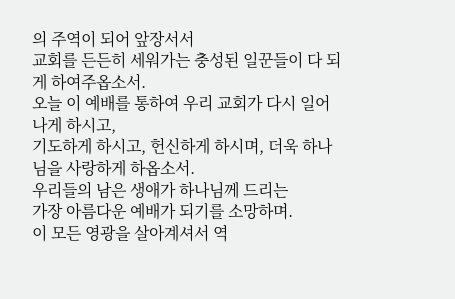의 주역이 되어 앞장서서
교회를 든든히 세워가는 충성된 일꾼들이 다 되게 하여주옵소서.
오늘 이 예배를 통하여 우리 교회가 다시 일어나게 하시고,
기도하게 하시고, 헌신하게 하시며, 더욱 하나님을 사랑하게 하옵소서.
우리들의 남은 생애가 하나님께 드리는
가장 아름다운 예배가 되기를 소망하며.
이 모든 영광을 살아계셔서 역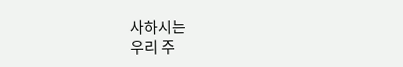사하시는
우리 주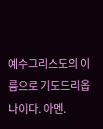예수그리스도의 이름으로 기도드리옵나이다. 아멘.